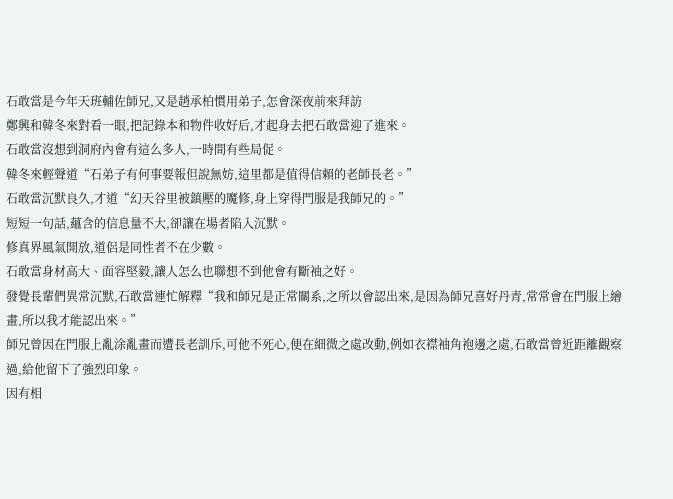石敢當是今年天班輔佐師兄,又是趙承柏慣用弟子,怎會深夜前來拜訪
鄭興和韓冬來對看一眼,把記錄本和物件收好后,才起身去把石敢當迎了進來。
石敢當沒想到洞府內會有這么多人,一時間有些局促。
韓冬來輕聲道“石弟子有何事要報但說無妨,這里都是值得信賴的老師長老。”
石敢當沉默良久,才道“幻天谷里被鎮壓的魔修,身上穿得門服是我師兄的。”
短短一句話,蘊含的信息量不大,卻讓在場者陷入沉默。
修真界風氣開放,道侶是同性者不在少數。
石敢當身材高大、面容堅毅,讓人怎么也聯想不到他會有斷袖之好。
發覺長輩們異常沉默,石敢當連忙解釋“我和師兄是正常關系,之所以會認出來,是因為師兄喜好丹青,常常會在門服上繪畫,所以我才能認出來。”
師兄曾因在門服上亂涂亂畫而遭長老訓斥,可他不死心,便在細微之處改動,例如衣襟袖角袍邊之處,石敢當曾近距離觀察過,給他留下了強烈印象。
因有相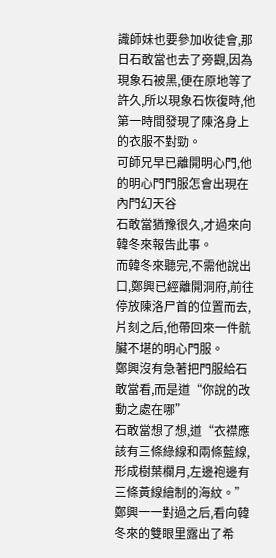識師妹也要參加收徒會,那日石敢當也去了旁觀,因為現象石被黑,便在原地等了許久,所以現象石恢復時,他第一時間發現了陳洛身上的衣服不對勁。
可師兄早已離開明心門,他的明心門門服怎會出現在內門幻天谷
石敢當猶豫很久,才過來向韓冬來報告此事。
而韓冬來聽完,不需他說出口,鄭興已經離開洞府,前往停放陳洛尸首的位置而去,片刻之后,他帶回來一件骯臟不堪的明心門服。
鄭興沒有急著把門服給石敢當看,而是道“你說的改動之處在哪”
石敢當想了想,道“衣襟應該有三條綠線和兩條藍線,形成樹葉欄月,左邊袍邊有三條黃線繪制的海紋。”
鄭興一一對過之后,看向韓冬來的雙眼里露出了希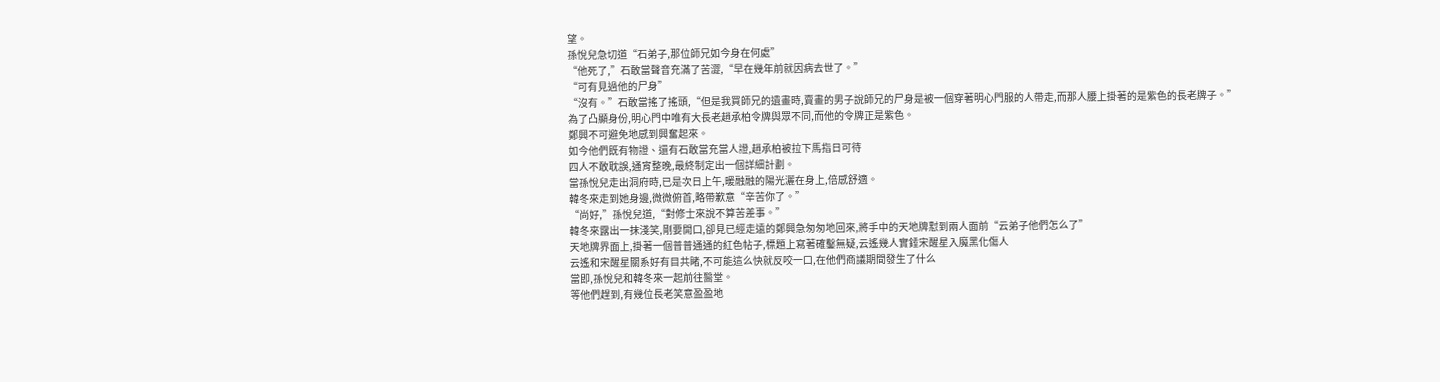望。
孫悅兒急切道“石弟子,那位師兄如今身在何處”
“他死了,”石敢當聲音充滿了苦澀,“早在幾年前就因病去世了。”
“可有見過他的尸身”
“沒有。”石敢當搖了搖頭,“但是我買師兄的遺畫時,賣畫的男子說師兄的尸身是被一個穿著明心門服的人帶走,而那人腰上掛著的是紫色的長老牌子。”
為了凸顯身份,明心門中唯有大長老趙承柏令牌與眾不同,而他的令牌正是紫色。
鄭興不可避免地感到興奮起來。
如今他們既有物證、還有石敢當充當人證,趙承柏被拉下馬指日可待
四人不敢耽誤,通宵整晚,最終制定出一個詳細計劃。
當孫悅兒走出洞府時,已是次日上午,暖融融的陽光灑在身上,倍感舒適。
韓冬來走到她身邊,微微俯首,略帶歉意“辛苦你了。”
“尚好,”孫悅兒道,“對修士來說不算苦差事。”
韓冬來露出一抹淺笑,剛要開口,卻見已經走遠的鄭興急匆匆地回來,將手中的天地牌懟到兩人面前“云弟子他們怎么了”
天地牌界面上,掛著一個普普通通的紅色帖子,標題上寫著確鑿無疑,云遙幾人實錘宋醒星入魔黑化傷人
云遙和宋醒星關系好有目共睹,不可能這么快就反咬一口,在他們商議期間發生了什么
當即,孫悅兒和韓冬來一起前往醫堂。
等他們趕到,有幾位長老笑意盈盈地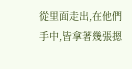從里面走出,在他們手中,皆拿著幾張摁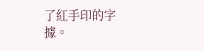了紅手印的字據。